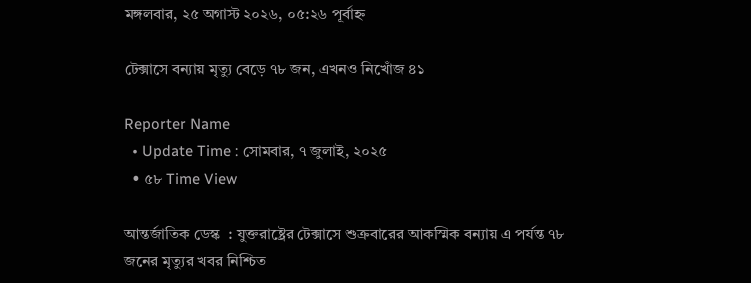মঙ্গলবার, ২৫ অগাস্ট ২০২৬, ০৫:২৬ পূর্বাহ্ন

টেক্সাসে বন্যায় মৃত্যু বেড়ে ৭৮ জন, এখনও নিখোঁজ ৪১

Reporter Name
  • Update Time : সোমবার, ৭ জুলাই, ২০২৫
  • ৫৮ Time View

আন্তর্জাতিক ডেস্ক  : যুক্তরাষ্ট্রের টেক্সাসে শুক্রবারের আকস্মিক বন্যায় এ পর্যন্ত ৭৮ জনের মৃত্যুর খবর নিশ্চিত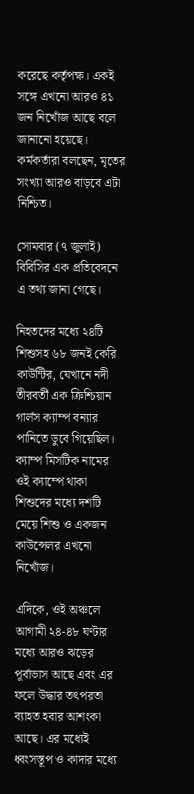করেছে কর্তৃপক্ষ। একই সঙ্গে এখনো আরও ৪১ জন নিখোঁজ আছে বলে জানানো হয়েছে। কর্মকর্তারা বলছেন, মৃতের সংখ্যা আরও বাড়বে এটা নিশ্চিত।

সোমবার (৭ জুলাই) বিবিসির এক প্রতিবেদনে এ তথ্য জানা গেছে।

নিহতদের মধ্যে ২৪টি শিশুসহ ৬৮ জনই কেরি কাউন্টির, যেখানে নদী তীরবর্তী এক ক্রিশ্চিয়ান গার্লস ক্যাম্প বন্যার পানিতে ডুবে গিয়েছিল। ক্যাম্প মিসটিক নামের ওই ক্যাম্পে থাকা শিশুদের মধ্যে দশটি মেয়ে শিশু ও একজন কাউন্সেলর এখনো নিখোঁজ।

এদিকে, ওই অঞ্চলে আগামী ২৪-৪৮ ঘণ্টার মধ্যে আরও ঝড়ের পূর্বাভাস আছে এবং এর ফলে উদ্ধার তৎপরতা ব্যাহত হবার আশংকা আছে। এর মধ্যেই ধ্বংসস্তূপ ও কাদার মধ্যে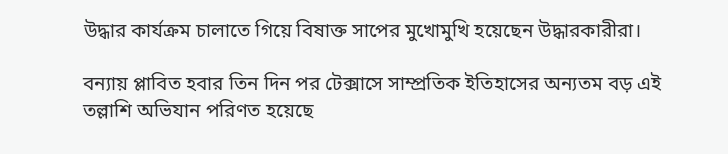উদ্ধার কার্যক্রম চালাতে গিয়ে বিষাক্ত সাপের মুখোমুখি হয়েছেন উদ্ধারকারীরা।

বন্যায় প্লাবিত হবার তিন দিন পর টেক্সাসে সাম্প্রতিক ইতিহাসের অন্যতম বড় এই তল্লাশি অভিযান পরিণত হয়েছে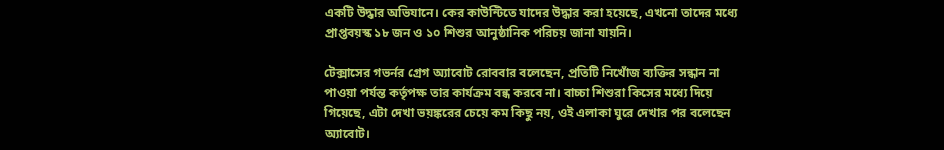একটি উদ্ধার অভিযানে। কের কাউন্টিতে যাদের উদ্ধার করা হয়েছে, এখনো তাদের মধ্যে প্রাপ্তবয়স্ক ১৮ জন ও ১০ শিশুর আনুষ্ঠানিক পরিচয় জানা যায়নি।

টেক্সাসের গভর্নর গ্রেগ অ্যাবোট রোববার বলেছেন, প্রতিটি নিখোঁজ ব্যক্তির সন্ধান না পাওয়া পর্যন্ত কর্তৃপক্ষ তার কার্যক্রম বন্ধ করবে না। বাচ্চা শিশুরা কিসের মধ্যে দিয়ে গিয়েছে, এটা দেখা ভয়ঙ্করের চেয়ে কম কিছু নয়, ওই এলাকা ঘুরে দেখার পর বলেছেন অ্যাবোট।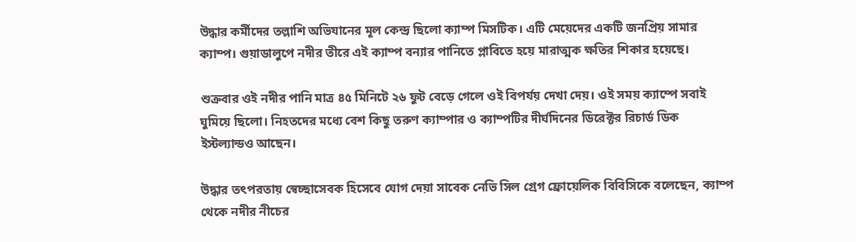উদ্ধার কর্মীদের তল্লাশি অভিযানের মূল কেন্দ্র ছিলো ক্যাম্প মিসটিক। এটি মেয়েদের একটি জনপ্রিয় সামার ক্যাম্প। গুয়াডালুপে নদীর তীরে এই ক্যাম্প বন্যার পানিতে প্লাবিতে হয়ে মারাত্মক ক্ষতির শিকার হয়েছে।

শুক্রবার ওই নদীর পানি মাত্র ৪৫ মিনিটে ২৬ ফুট বেড়ে গেলে ওই বিপর্যয় দেখা দেয়। ওই সময় ক্যাম্পে সবাই ঘুমিয়ে ছিলো। নিহতদের মধ্যে বেশ কিছু তরুণ ক্যাম্পার ও ক্যাম্পটির দীর্ঘদিনের ডিরেক্টর রিচার্ড ডিক ইস্টল্যান্ডও আছেন।

উদ্ধার তৎপরতায় স্বেচ্ছাসেবক হিসেবে যোগ দেয়া সাবেক নেভি সিল গ্রেগ ফ্রোয়েলিক বিবিসিকে বলেছেন, ক্যাম্প থেকে নদীর নীচের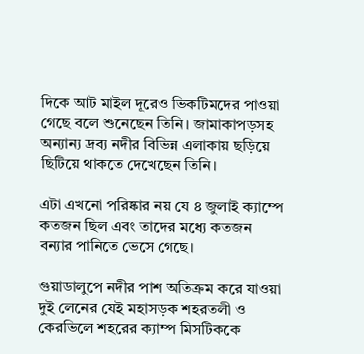দিকে আট মাইল দূরেও ভিকটিমদের পাওয়া গেছে বলে শুনেছেন তিনি। জামাকাপড়সহ অন্যান্য দ্রব্য নদীর বিভিন্ন এলাকায় ছড়িয়ে ছিটিয়ে থাকতে দেখেছেন তিনি।

এটা এখনো পরিষ্কার নয় যে ৪ জুলাই ক্যাম্পে কতজন ছিল এবং তাদের মধ্যে কতজন বন্যার পানিতে ভেসে গেছে।

গুয়াডালুপে নদীর পাশ অতিক্রম করে যাওয়া দুই লেনের যেই মহাসড়ক শহরতলী ও কেরভিলে শহরের ক্যাম্প মিসটিককে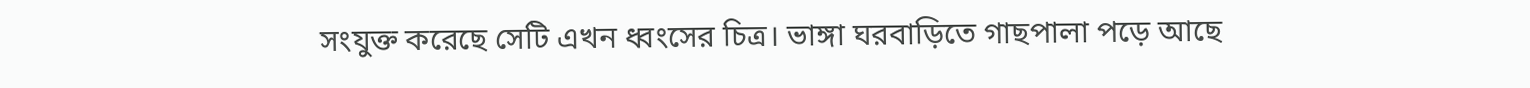সংযুক্ত করেছে সেটি এখন ধ্বংসের চিত্র। ভাঙ্গা ঘরবাড়িতে গাছপালা পড়ে আছে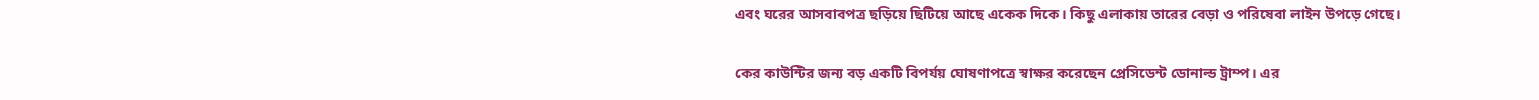এবং ঘরের আসবাবপত্র ছড়িয়ে ছিটিয়ে আছে একেক দিকে। কিছু এলাকায় তারের বেড়া ও পরিষেবা লাইন উপড়ে গেছে।

কের কাউন্টির জন্য বড় একটি বিপর্যয় ঘোষণাপত্রে স্বাক্ষর করেছেন প্রেসিডেন্ট ডোনাল্ড ট্রাম্প। এর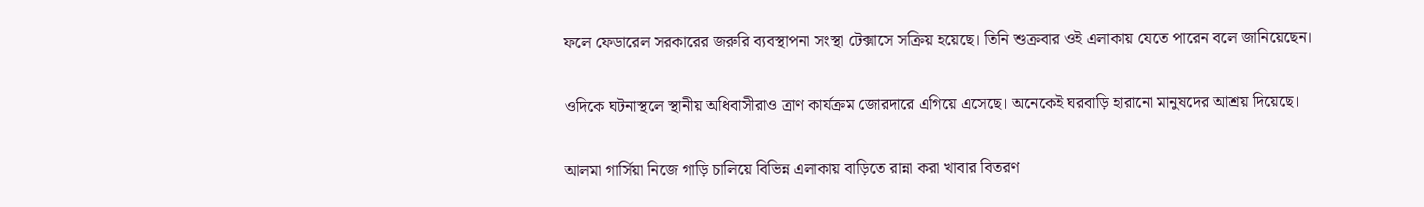ফলে ফেডারেল সরকারের জরুরি ব্যবস্থাপনা সংস্থা টেক্সাসে সক্রিয় হয়েছে। তিনি শুক্রবার ওই এলাকায় যেতে পারেন বলে জানিয়েছেন।

ওদিকে ঘটনাস্থলে স্থানীয় অধিবাসীরাও ত্রাণ কার্যক্রম জোরদারে এগিয়ে এসেছে। অনেকেই ঘরবাড়ি হারানো মানুষদের আশ্রয় দিয়েছে।

আলমা গার্সিয়া নিজে গাড়ি চালিয়ে বিভিন্ন এলাকায় বাড়িতে রান্না করা খাবার বিতরণ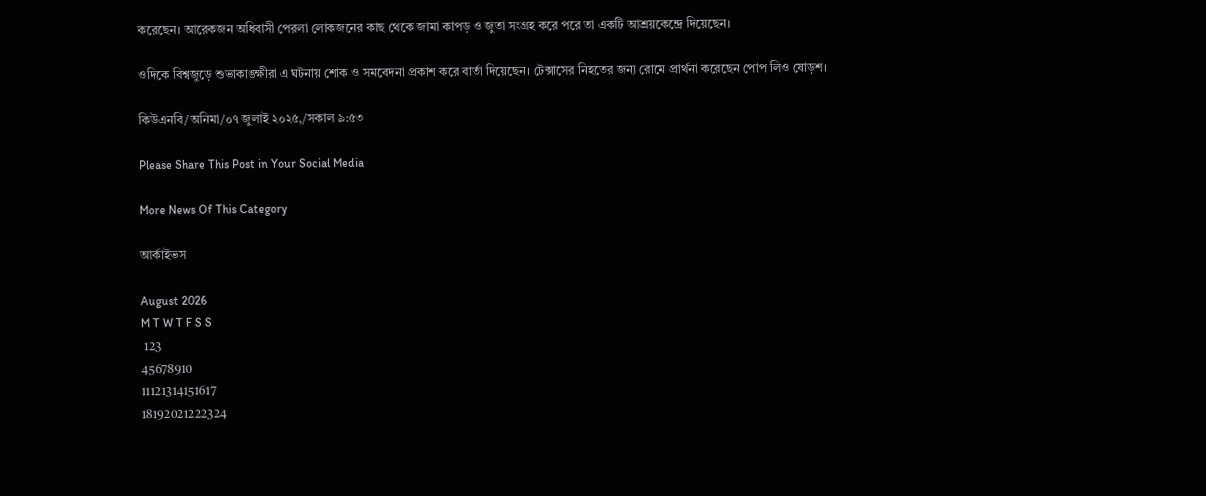করেছেন। আরেকজন অধিবাসী পেরলা লোকজনের কাছ থেকে জামা কাপড় ও জুতা সংগ্রহ করে পরে তা একটি আশ্রয়কেন্দ্রে দিয়েছেন।

ওদিকে বিশ্বজুড়ে শুভাকাঙ্ক্ষীরা এ ঘটনায় শোক ও সমবেদনা প্রকাশ করে বার্তা দিয়েছেন। টেক্সাসের নিহতের জন্য রোমে প্রার্থনা করেছেন পোপ লিও ষোড়শ।

কিউএনবি/অনিমা/০৭ জুলাই ২০২৫,/সকাল ৯:৫৩

Please Share This Post in Your Social Media

More News Of This Category

আর্কাইভস

August 2026
M T W T F S S
 123
45678910
11121314151617
18192021222324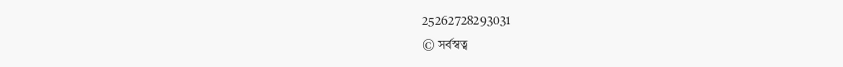25262728293031
© সর্বস্বত্ব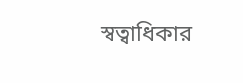স্বত্বাধিকার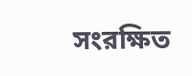সংরক্ষিত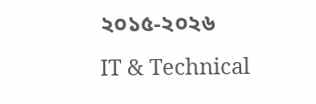২০১৫-২০২৬
IT & Technical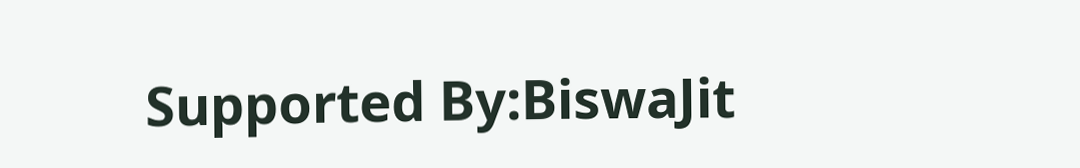Supported By:BiswaJit